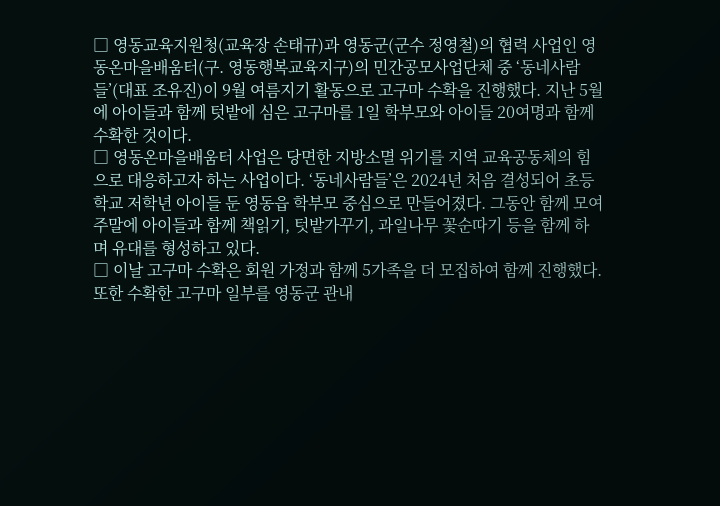□ 영동교육지원청(교육장 손태규)과 영동군(군수 정영철)의 협력 사업인 영동온마을배움터(구. 영동행복교육지구)의 민간공모사업단체 중 ‘동네사람들’(대표 조유진)이 9월 여름지기 활동으로 고구마 수확을 진행했다. 지난 5월에 아이들과 함께 텃밭에 심은 고구마를 1일 학부모와 아이들 20여명과 함께 수확한 것이다.
□ 영동온마을배움터 사업은 당면한 지방소멸 위기를 지역 교육공동체의 힘으로 대응하고자 하는 사업이다. ‘동네사람들’은 2024년 처음 결성되어 초등학교 저학년 아이들 둔 영동읍 학부모 중심으로 만들어졌다. 그동안 함께 모여 주말에 아이들과 함께 책읽기, 텃밭가꾸기, 과일나무 꽃순따기 등을 함께 하며 유대를 형성하고 있다.
□ 이날 고구마 수확은 회원 가정과 함께 5가족을 더 모집하여 함께 진행했다. 또한 수확한 고구마 일부를 영동군 관내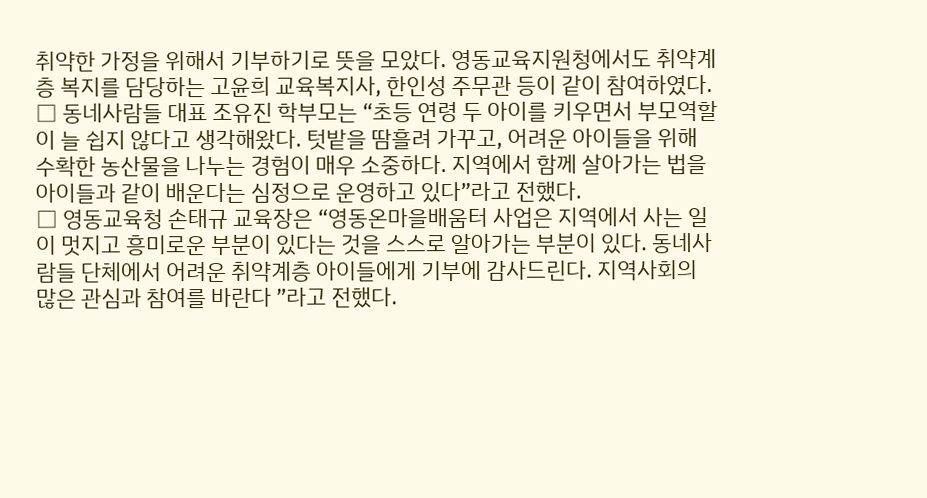취약한 가정을 위해서 기부하기로 뜻을 모았다. 영동교육지원청에서도 취약계층 복지를 담당하는 고윤희 교육복지사, 한인성 주무관 등이 같이 참여하였다.
□ 동네사람들 대표 조유진 학부모는 “초등 연령 두 아이를 키우면서 부모역할이 늘 쉽지 않다고 생각해왔다. 텃밭을 땀흘려 가꾸고, 어려운 아이들을 위해 수확한 농산물을 나누는 경험이 매우 소중하다. 지역에서 함께 살아가는 법을 아이들과 같이 배운다는 심정으로 운영하고 있다”라고 전했다.
□ 영동교육청 손태규 교육장은 “영동온마을배움터 사업은 지역에서 사는 일이 멋지고 흥미로운 부분이 있다는 것을 스스로 알아가는 부분이 있다. 동네사람들 단체에서 어려운 취약계층 아이들에게 기부에 감사드린다. 지역사회의 많은 관심과 참여를 바란다 ”라고 전했다.